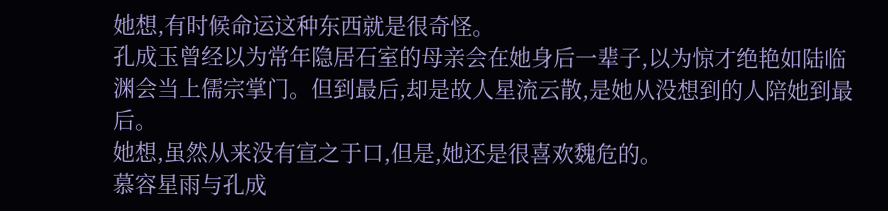她想,有时候命运这种东西就是很奇怪。
孔成玉曾经以为常年隐居石室的母亲会在她身后一辈子,以为惊才绝艳如陆临渊会当上儒宗掌门。但到最后,却是故人星流云散,是她从没想到的人陪她到最后。
她想,虽然从来没有宣之于口,但是,她还是很喜欢魏危的。
慕容星雨与孔成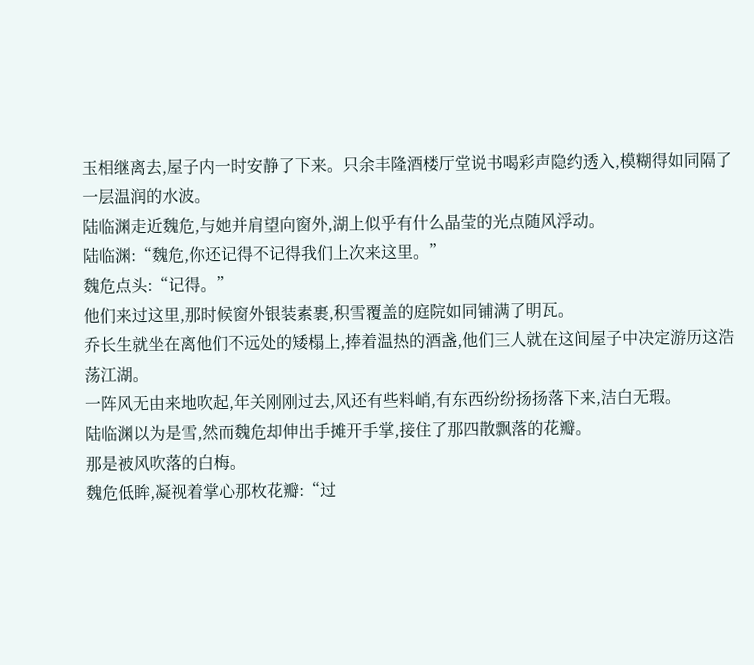玉相继离去,屋子内一时安静了下来。只余丰隆酒楼厅堂说书喝彩声隐约透入,模糊得如同隔了一层温润的水波。
陆临渊走近魏危,与她并肩望向窗外,湖上似乎有什么晶莹的光点随风浮动。
陆临渊:“魏危,你还记得不记得我们上次来这里。”
魏危点头:“记得。”
他们来过这里,那时候窗外银装素裹,积雪覆盖的庭院如同铺满了明瓦。
乔长生就坐在离他们不远处的矮榻上,捧着温热的酒盏,他们三人就在这间屋子中决定游历这浩荡江湖。
一阵风无由来地吹起,年关刚刚过去,风还有些料峭,有东西纷纷扬扬落下来,洁白无瑕。
陆临渊以为是雪,然而魏危却伸出手摊开手掌,接住了那四散飘落的花瓣。
那是被风吹落的白梅。
魏危低眸,凝视着掌心那枚花瓣:“过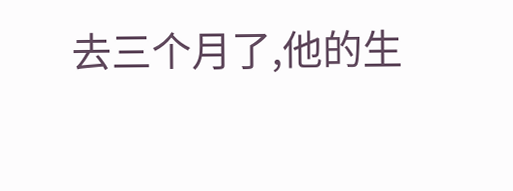去三个月了,他的生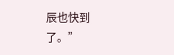辰也快到了。”